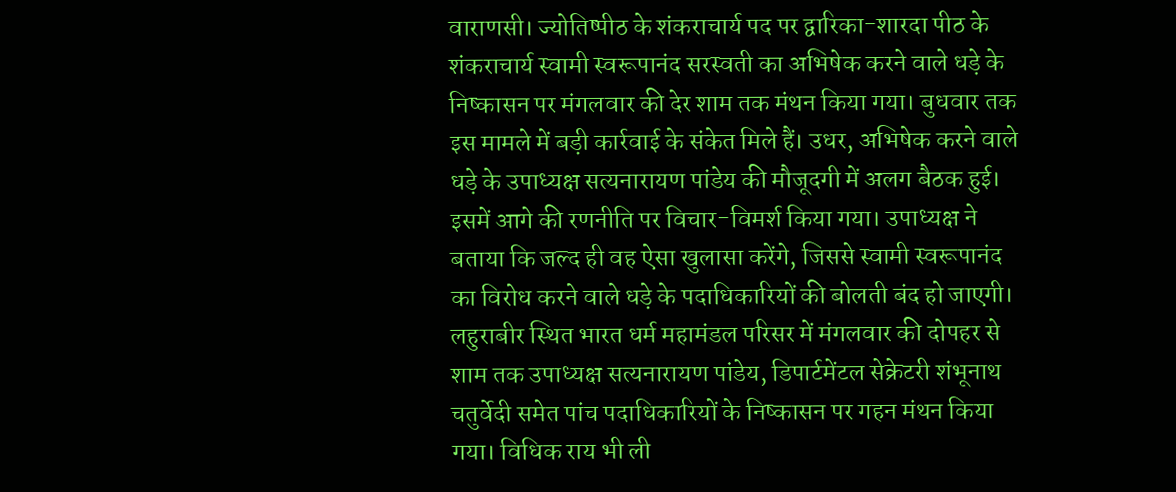वाराणसी। ज्योतिष्पीठ के शंकराचार्य पद पर द्वारिका-शारदा पीठ के शंकराचार्य स्वामी स्वरूपानंद सरस्वती का अभिषेक करने वाले धड़े के निष्कासन पर मंगलवार की देर शाम तक मंथन किया गया। बुधवार तक इस मामले में बड़ी कार्रवाई के संकेत मिले हैं। उधर, अभिषेक करने वाले धड़े के उपाध्यक्ष सत्यनारायण पांडेय की मौजूदगी में अलग बैठक हुई। इसमें आगे की रणनीति पर विचार-विमर्श किया गया। उपाध्यक्ष ने बताया कि जल्द ही वह ऐसा खुलासा करेंगे, जिससे स्वामी स्वरूपानंद का विरोध करने वाले धड़े के पदाधिकारियों की बोलती बंद हो जाएगी।
लहुराबीर स्थित भारत धर्म महामंडल परिसर में मंगलवार की दोपहर से शाम तक उपाध्यक्ष सत्यनारायण पांडेय, डिपार्टमेंटल सेक्रेटरी शंभूनाथ चतुर्वेदी समेत पांच पदाधिकारियों के निष्कासन पर गहन मंथन किया गया। विधिक राय भी ली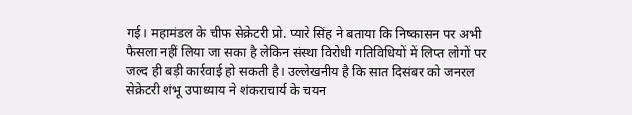गई। महामंडल के चीफ सेक्रेटरी प्रो. प्यारे सिंह ने बताया कि निष्कासन पर अभी फैसला नहीं लिया जा सका है लेकिन संस्था विरोधी गतिविधियों में लिप्त लोगों पर जल्द ही बड़ी कार्रवाई हो सकती है। उल्लेखनीय है कि सात दिसंबर को जनरल सेक्रेटरी शंभू उपाध्याय ने शंकराचार्य के चयन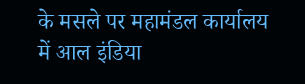के मसले पर महामंडल कार्यालय में आल इंडिया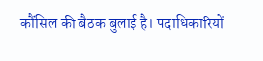कौंसिल की बैठक बुलाई है। पदाधिकारियों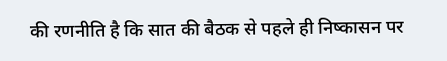की रणनीति है कि सात की बैठक से पहले ही निष्कासन पर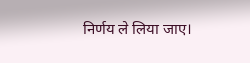निर्णय ले लिया जाए।